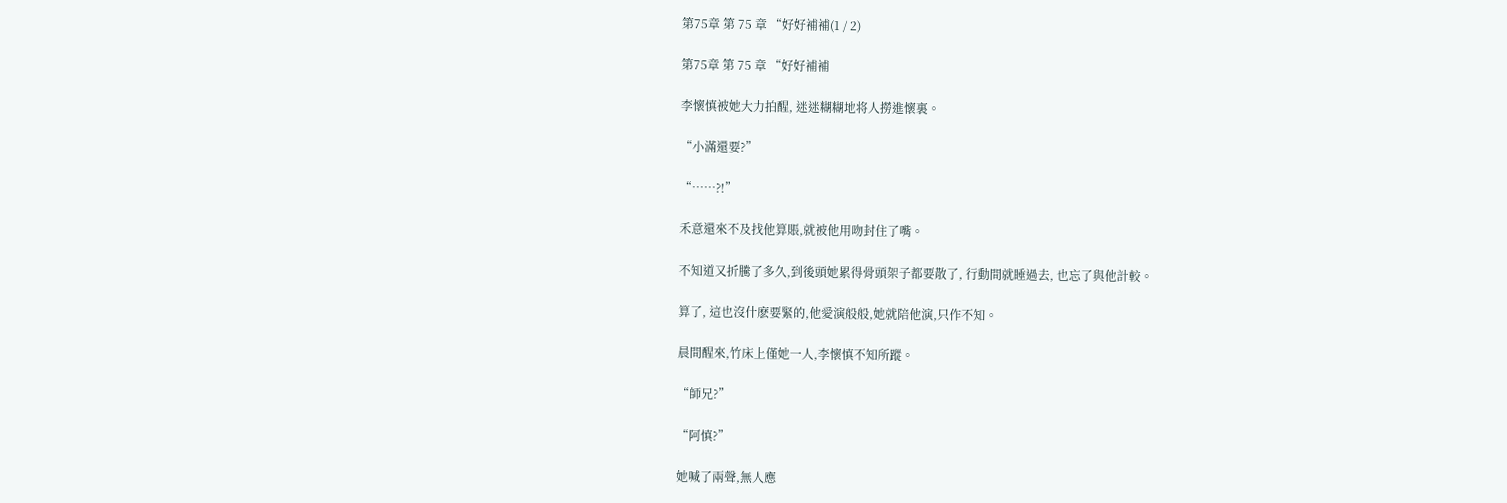第75章 第 75 章 “好好補補(1 / 2)

第75章 第 75 章 “好好補補

李懷慎被她大力拍醒, 迷迷糊糊地将人撈進懷裏。

“小滿還要?”

“……?!”

禾意還來不及找他算賬,就被他用吻封住了嘴。

不知道又折騰了多久,到後頭她累得骨頭架子都要散了, 行動間就睡過去, 也忘了與他計較。

算了, 這也沒什麽要緊的,他愛演般般,她就陪他演,只作不知。

晨間醒來,竹床上僅她一人,李懷慎不知所蹤。

“師兄?”

“阿慎?”

她喊了兩聲,無人應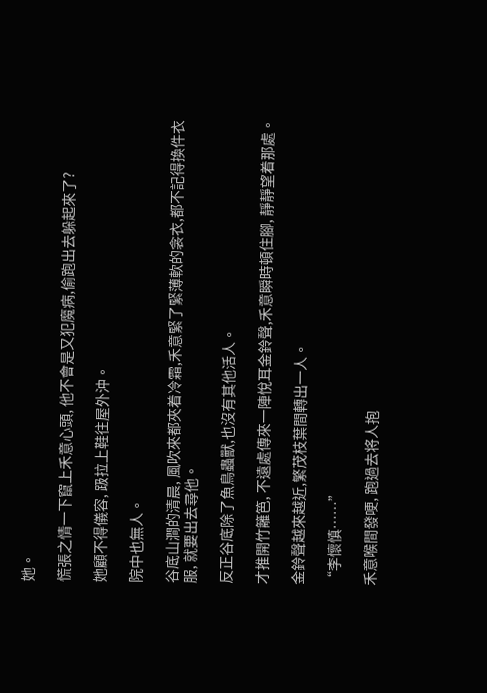她。

慌張之情一下竄上禾意心頭, 他不會是又犯魔病,偷跑出去躲起來了?

她顧不得儀容, 趿拉上鞋往屋外沖。

院中也無人。

谷底山澗的清晨, 風吹來都夾着冷霜,禾意緊了緊薄軟的衾衣,都不記得換件衣服, 就要出去尋他。

反正谷底除了魚鳥蟲獸,也沒有其他活人。

才推開竹籬笆, 不遠處傳來一陣悅耳金鈴聲,禾意瞬時頓住腳, 靜靜望着那處。

金鈴聲越來越近,繁茂枝葉間轉出一人。

“李懷慎……”

禾意喉間發哽, 跑過去将人抱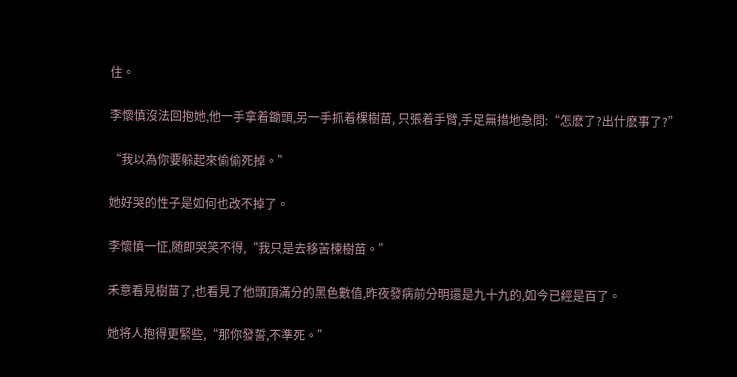住。

李懷慎沒法回抱她,他一手拿着鋤頭,另一手抓着棵樹苗, 只張着手臂,手足無措地急問:“怎麽了?出什麽事了?”

“我以為你要躲起來偷偷死掉。”

她好哭的性子是如何也改不掉了。

李懷慎一怔,随即哭笑不得,“我只是去移苦楝樹苗。”

禾意看見樹苗了,也看見了他頭頂滿分的黑色數值,昨夜發病前分明還是九十九的,如今已經是百了。

她将人抱得更緊些,“那你發誓,不準死。”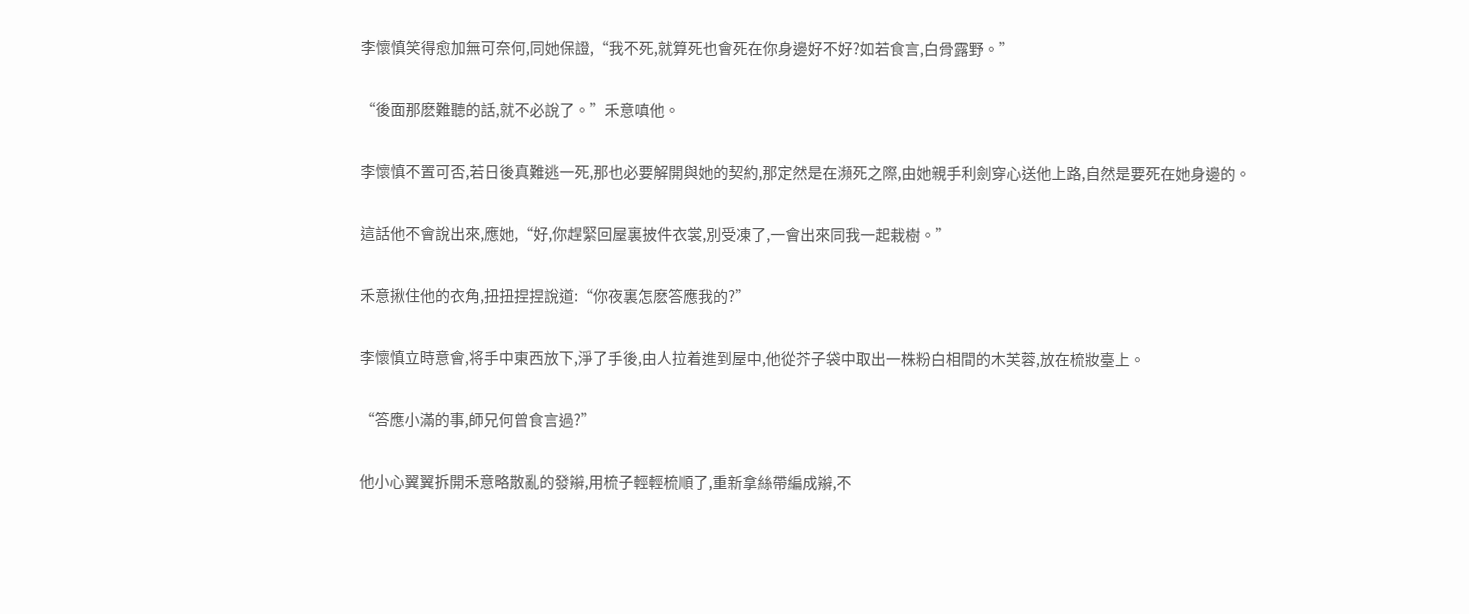李懷慎笑得愈加無可奈何,同她保證,“我不死,就算死也會死在你身邊好不好?如若食言,白骨露野。”

“後面那麽難聽的話,就不必說了。”禾意嗔他。

李懷慎不置可否,若日後真難逃一死,那也必要解開與她的契約,那定然是在瀕死之際,由她親手利劍穿心送他上路,自然是要死在她身邊的。

這話他不會說出來,應她,“好,你趕緊回屋裏披件衣裳,別受凍了,一會出來同我一起栽樹。”

禾意揪住他的衣角,扭扭捏捏說道:“你夜裏怎麽答應我的?”

李懷慎立時意會,将手中東西放下,淨了手後,由人拉着進到屋中,他從芥子袋中取出一株粉白相間的木芙蓉,放在梳妝臺上。

“答應小滿的事,師兄何曾食言過?”

他小心翼翼拆開禾意略散亂的發辮,用梳子輕輕梳順了,重新拿絲帶編成辮,不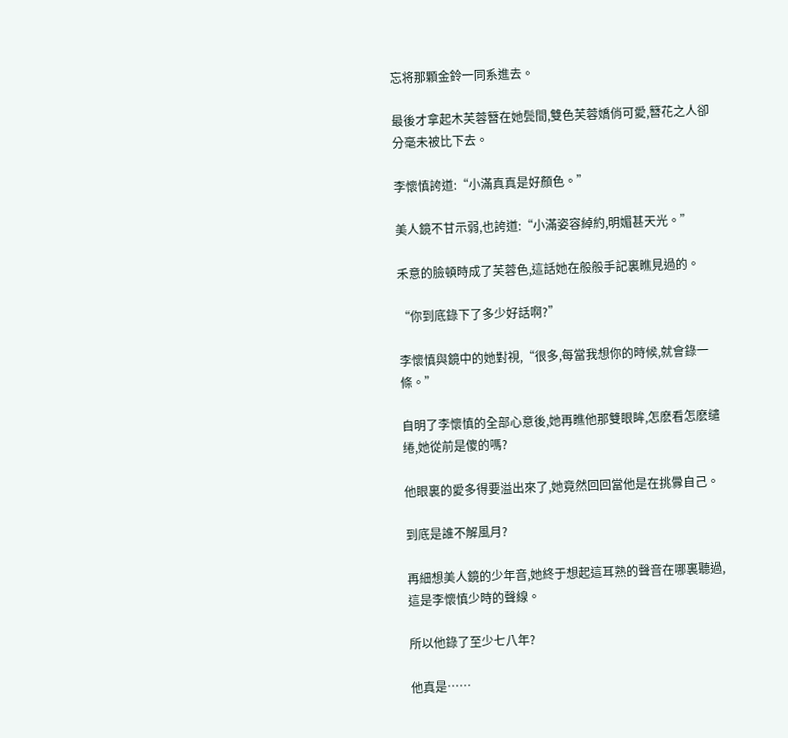忘将那顆金鈴一同系進去。

最後才拿起木芙蓉簪在她鬓間,雙色芙蓉嬌俏可愛,簪花之人卻分毫未被比下去。

李懷慎誇道:“小滿真真是好顏色。”

美人鏡不甘示弱,也誇道:“小滿姿容綽約,明媚甚天光。”

禾意的臉頓時成了芙蓉色,這話她在般般手記裏瞧見過的。

“你到底錄下了多少好話啊?”

李懷慎與鏡中的她對視,“很多,每當我想你的時候,就會錄一條。”

自明了李懷慎的全部心意後,她再瞧他那雙眼眸,怎麽看怎麽缱绻,她從前是傻的嗎?

他眼裏的愛多得要溢出來了,她竟然回回當他是在挑釁自己。

到底是誰不解風月?

再細想美人鏡的少年音,她終于想起這耳熟的聲音在哪裏聽過,這是李懷慎少時的聲線。

所以他錄了至少七八年?

他真是……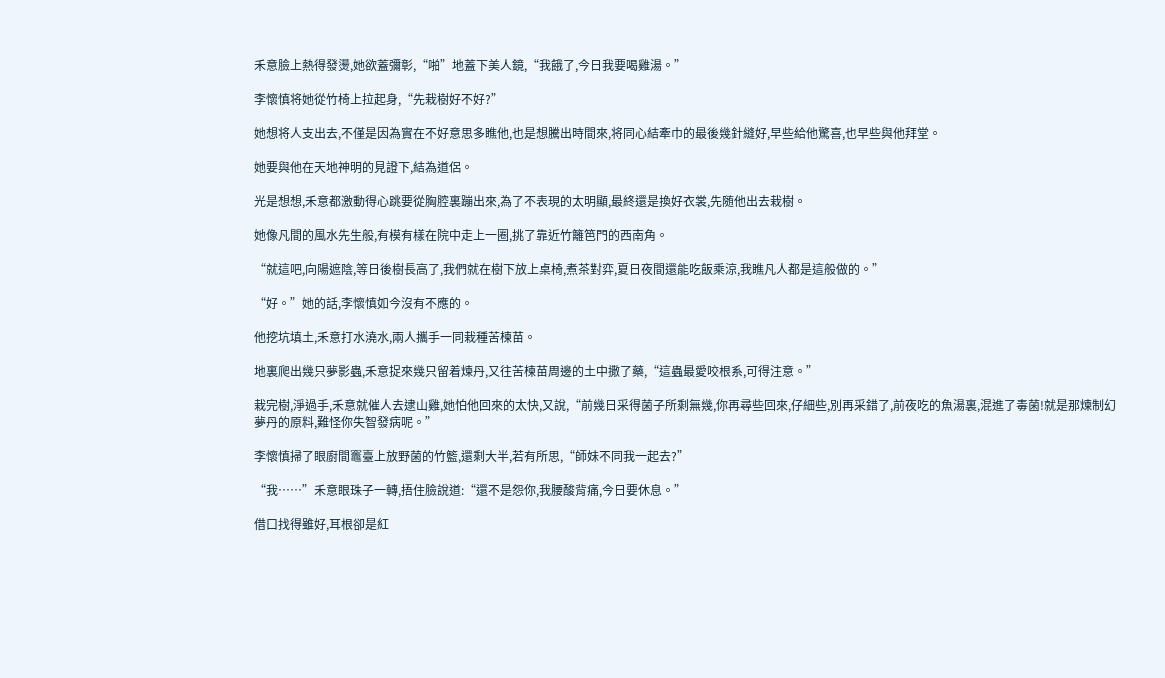禾意臉上熱得發燙,她欲蓋彌彰,“啪”地蓋下美人鏡,“我餓了,今日我要喝雞湯。”

李懷慎将她從竹椅上拉起身,“先栽樹好不好?”

她想将人支出去,不僅是因為實在不好意思多瞧他,也是想騰出時間來,将同心結牽巾的最後幾針縫好,早些給他驚喜,也早些與他拜堂。

她要與他在天地神明的見證下,結為道侶。

光是想想,禾意都激動得心跳要從胸腔裏蹦出來,為了不表現的太明顯,最終還是換好衣裳,先随他出去栽樹。

她像凡間的風水先生般,有模有樣在院中走上一圈,挑了靠近竹籬笆門的西南角。

“就這吧,向陽遮陰,等日後樹長高了,我們就在樹下放上桌椅,煮茶對弈,夏日夜間還能吃飯乘涼,我瞧凡人都是這般做的。”

“好。”她的話,李懷慎如今沒有不應的。

他挖坑填土,禾意打水澆水,兩人攜手一同栽種苦楝苗。

地裏爬出幾只夢影蟲,禾意捉來幾只留着煉丹,又往苦楝苗周邊的土中撒了藥,“這蟲最愛咬根系,可得注意。”

栽完樹,淨過手,禾意就催人去逮山雞,她怕他回來的太快,又說,“前幾日采得菌子所剩無幾,你再尋些回來,仔細些,別再采錯了,前夜吃的魚湯裏,混進了毒菌!就是那煉制幻夢丹的原料,難怪你失智發病呢。”

李懷慎掃了眼廚間竈臺上放野菌的竹籃,還剩大半,若有所思,“師妹不同我一起去?”

“我……”禾意眼珠子一轉,捂住臉說道:“還不是怨你,我腰酸背痛,今日要休息。”

借口找得雖好,耳根卻是紅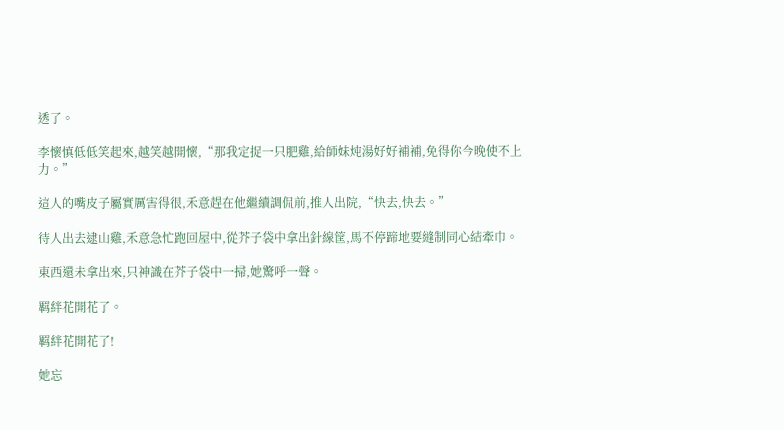透了。

李懷慎低低笑起來,越笑越開懷,“那我定捉一只肥雞,給師妹炖湯好好補補,免得你今晚使不上力。”

這人的嘴皮子屬實厲害得很,禾意趕在他繼續調侃前,推人出院,“快去,快去。”

待人出去逮山雞,禾意急忙跑回屋中,從芥子袋中拿出針線筐,馬不停蹄地要縫制同心結牽巾。

東西還未拿出來,只神識在芥子袋中一掃,她驚呼一聲。

羁絆花開花了。

羁絆花開花了!

她忘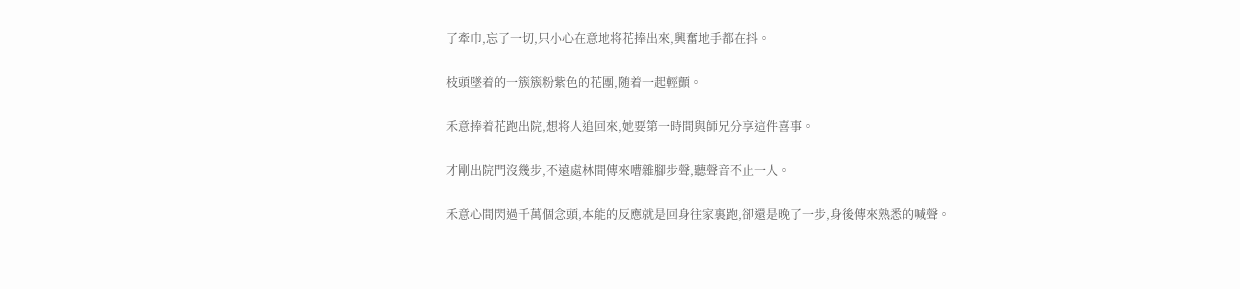了牽巾,忘了一切,只小心在意地将花捧出來,興奮地手都在抖。

枝頭墜着的一簇簇粉紫色的花團,随着一起輕顫。

禾意捧着花跑出院,想将人追回來,她要第一時間與師兄分享這件喜事。

才剛出院門沒幾步,不遠處林間傳來嘈雜腳步聲,聽聲音不止一人。

禾意心間閃過千萬個念頭,本能的反應就是回身往家裏跑,卻還是晚了一步,身後傳來熟悉的喊聲。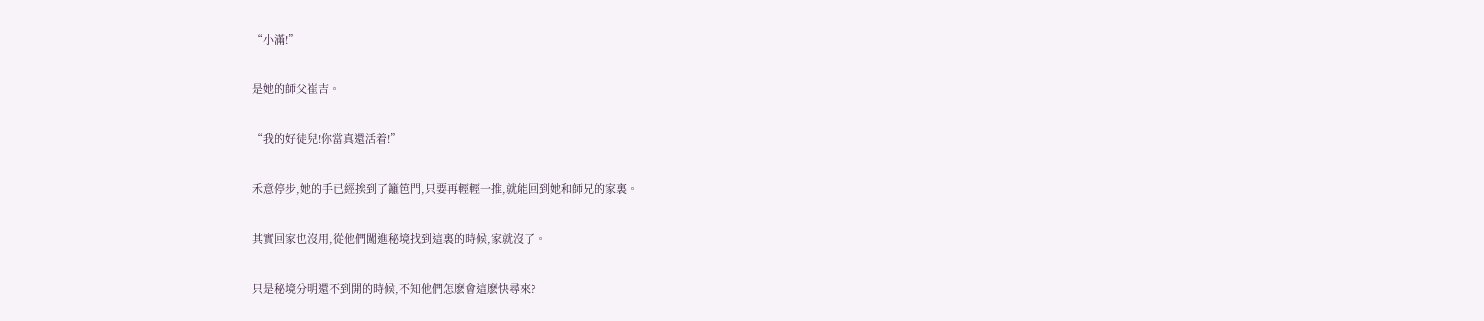“小滿!”

是她的師父崔吉。

“我的好徒兒!你當真還活着!”

禾意停步,她的手已經挨到了籬笆門,只要再輕輕一推,就能回到她和師兄的家裏。

其實回家也沒用,從他們闖進秘境找到這裏的時候,家就沒了。

只是秘境分明還不到開的時候,不知他們怎麽會這麽快尋來?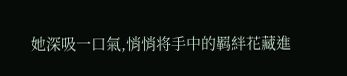她深吸一口氣,悄悄将手中的羁絆花藏進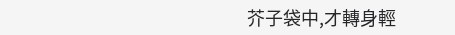芥子袋中,才轉身輕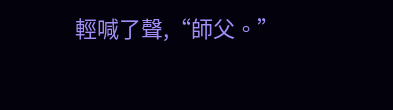輕喊了聲,“師父。”